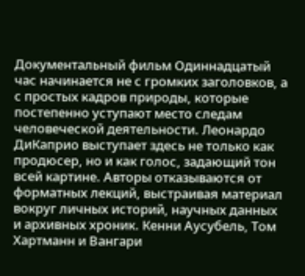Документальный фильм Одиннадцатый час начинается не с громких заголовков, а с простых кадров природы, которые постепенно уступают место следам человеческой деятельности. Леонардо ДиКаприо выступает здесь не только как продюсер, но и как голос, задающий тон всей картине. Авторы отказываются от форматных лекций, выстраивая материал вокруг личных историй, научных данных и архивных хроник. Кенни Аусубель, Том Хартманн и Вангари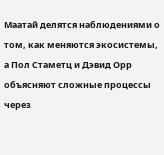Маатай делятся наблюдениями о том, как меняются экосистемы, а Пол Стаметц и Дэвид Орр объясняют сложные процессы через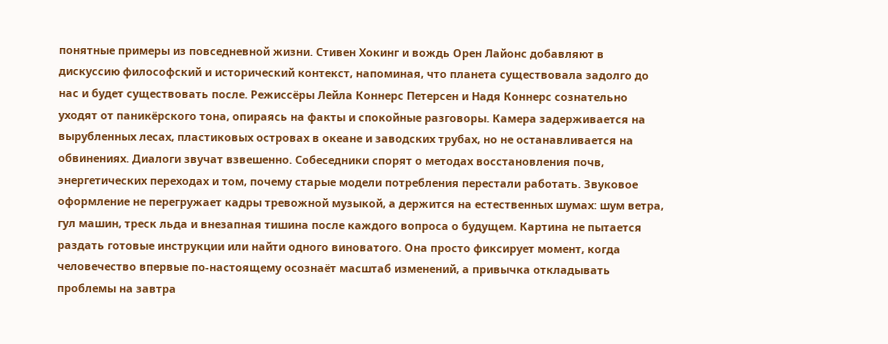понятные примеры из повседневной жизни. Стивен Хокинг и вождь Орен Лайонс добавляют в дискуссию философский и исторический контекст, напоминая, что планета существовала задолго до нас и будет существовать после. Режиссёры Лейла Коннерс Петерсен и Надя Коннерс сознательно уходят от паникёрского тона, опираясь на факты и спокойные разговоры. Камера задерживается на вырубленных лесах, пластиковых островах в океане и заводских трубах, но не останавливается на обвинениях. Диалоги звучат взвешенно. Собеседники спорят о методах восстановления почв, энергетических переходах и том, почему старые модели потребления перестали работать. Звуковое оформление не перегружает кадры тревожной музыкой, а держится на естественных шумах: шум ветра, гул машин, треск льда и внезапная тишина после каждого вопроса о будущем. Картина не пытается раздать готовые инструкции или найти одного виноватого. Она просто фиксирует момент, когда человечество впервые по-настоящему осознаёт масштаб изменений, а привычка откладывать проблемы на завтра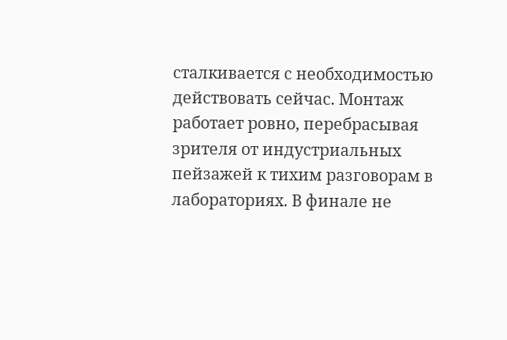сталкивается с необходимостью действовать сейчас. Монтаж работает ровно, перебрасывая зрителя от индустриальных пейзажей к тихим разговорам в лабораториях. В финале не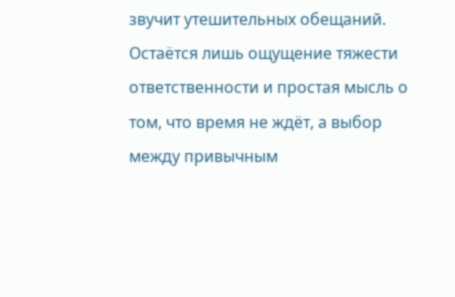звучит утешительных обещаний. Остаётся лишь ощущение тяжести ответственности и простая мысль о том, что время не ждёт, а выбор между привычным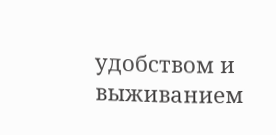удобством и выживанием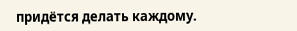придётся делать каждому.